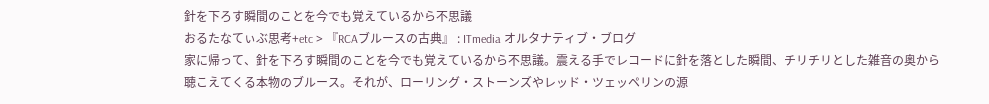針を下ろす瞬間のことを今でも覚えているから不思議
おるたなてぃぶ思考+etc > 『RCAブルースの古典』 : ITmedia オルタナティブ・ブログ
家に帰って、針を下ろす瞬間のことを今でも覚えているから不思議。震える手でレコードに針を落とした瞬間、チリチリとした雑音の奥から聴こえてくる本物のブルース。それが、ローリング・ストーンズやレッド・ツェッペリンの源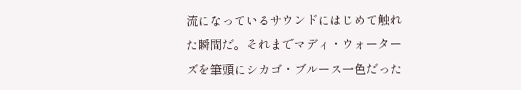流になっているサウンドにはじめて触れた瞬間だ。それまでマディ・ウォーターズを筆頭にシカゴ・ブルース一色だった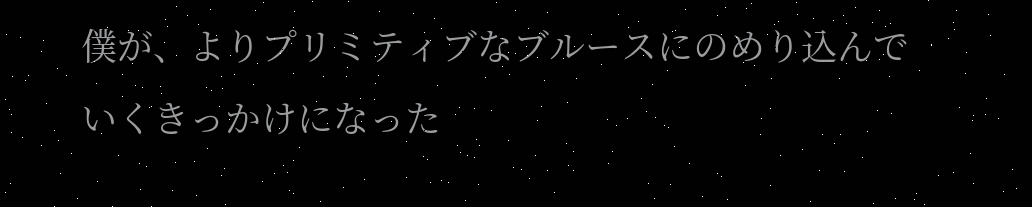僕が、よりプリミティブなブルースにのめり込んでいくきっかけになった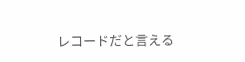レコードだと言える